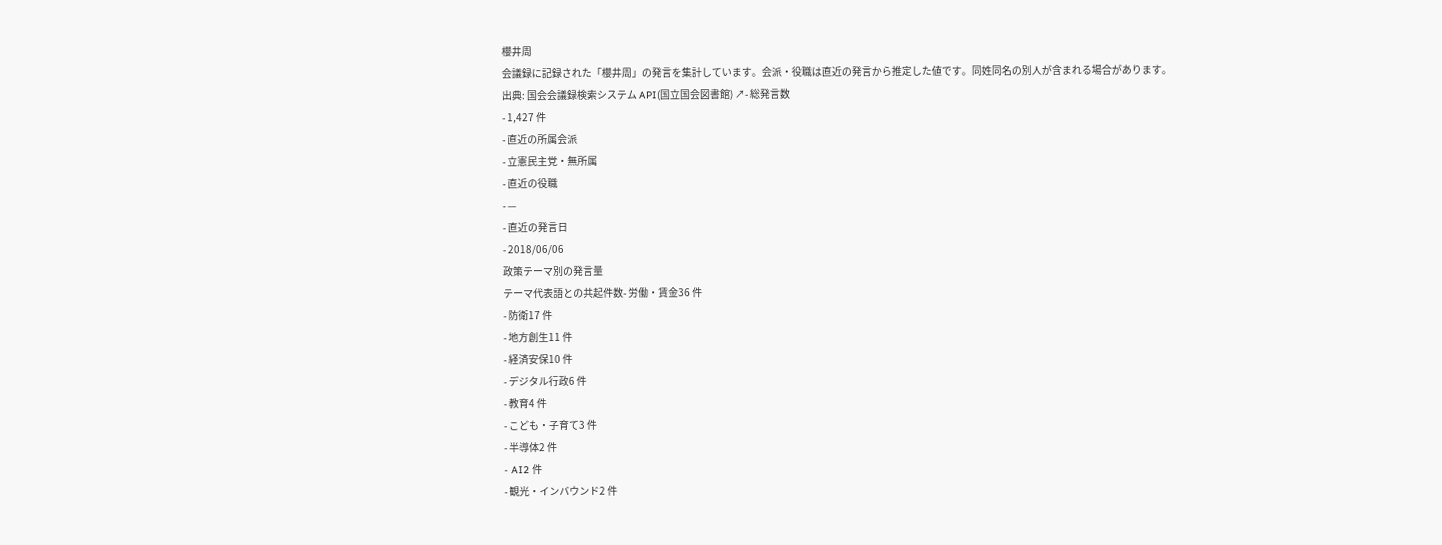櫻井周
会議録に記録された「櫻井周」の発言を集計しています。会派・役職は直近の発言から推定した値です。同姓同名の別人が含まれる場合があります。
出典: 国会会議録検索システム API(国立国会図書館) ↗- 総発言数
- 1,427 件
- 直近の所属会派
- 立憲民主党・無所属
- 直近の役職
- —
- 直近の発言日
- 2018/06/06
政策テーマ別の発言量
テーマ代表語との共起件数- 労働・賃金36 件
- 防衛17 件
- 地方創生11 件
- 経済安保10 件
- デジタル行政6 件
- 教育4 件
- こども・子育て3 件
- 半導体2 件
- AI2 件
- 観光・インバウンド2 件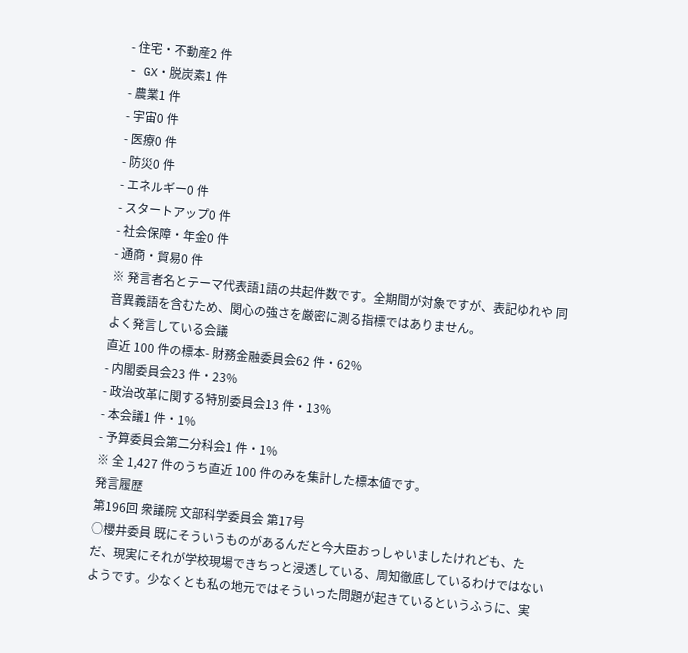- 住宅・不動産2 件
- GX・脱炭素1 件
- 農業1 件
- 宇宙0 件
- 医療0 件
- 防災0 件
- エネルギー0 件
- スタートアップ0 件
- 社会保障・年金0 件
- 通商・貿易0 件
※ 発言者名とテーマ代表語1語の共起件数です。全期間が対象ですが、表記ゆれや 同音異義語を含むため、関心の強さを厳密に測る指標ではありません。
よく発言している会議
直近 100 件の標本- 財務金融委員会62 件・62%
- 内閣委員会23 件・23%
- 政治改革に関する特別委員会13 件・13%
- 本会議1 件・1%
- 予算委員会第二分科会1 件・1%
※ 全 1,427 件のうち直近 100 件のみを集計した標本値です。
発言履歴
第196回 衆議院 文部科学委員会 第17号
○櫻井委員 既にそういうものがあるんだと今大臣おっしゃいましたけれども、ただ、現実にそれが学校現場できちっと浸透している、周知徹底しているわけではないようです。少なくとも私の地元ではそういった問題が起きているというふうに、実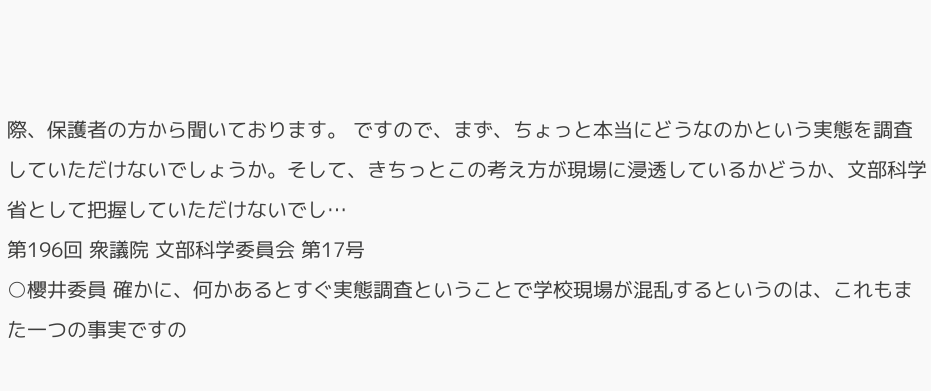際、保護者の方から聞いております。 ですので、まず、ちょっと本当にどうなのかという実態を調査していただけないでしょうか。そして、きちっとこの考え方が現場に浸透しているかどうか、文部科学省として把握していただけないでし…
第196回 衆議院 文部科学委員会 第17号
○櫻井委員 確かに、何かあるとすぐ実態調査ということで学校現場が混乱するというのは、これもまた一つの事実ですの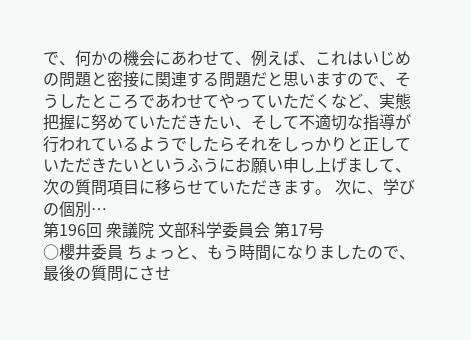で、何かの機会にあわせて、例えば、これはいじめの問題と密接に関連する問題だと思いますので、そうしたところであわせてやっていただくなど、実態把握に努めていただきたい、そして不適切な指導が行われているようでしたらそれをしっかりと正していただきたいというふうにお願い申し上げまして、次の質問項目に移らせていただきます。 次に、学びの個別…
第196回 衆議院 文部科学委員会 第17号
○櫻井委員 ちょっと、もう時間になりましたので、最後の質問にさせ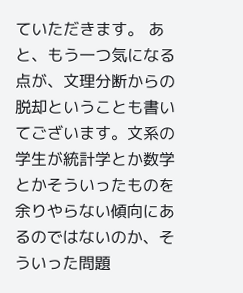ていただきます。 あと、もう一つ気になる点が、文理分断からの脱却ということも書いてございます。文系の学生が統計学とか数学とかそういったものを余りやらない傾向にあるのではないのか、そういった問題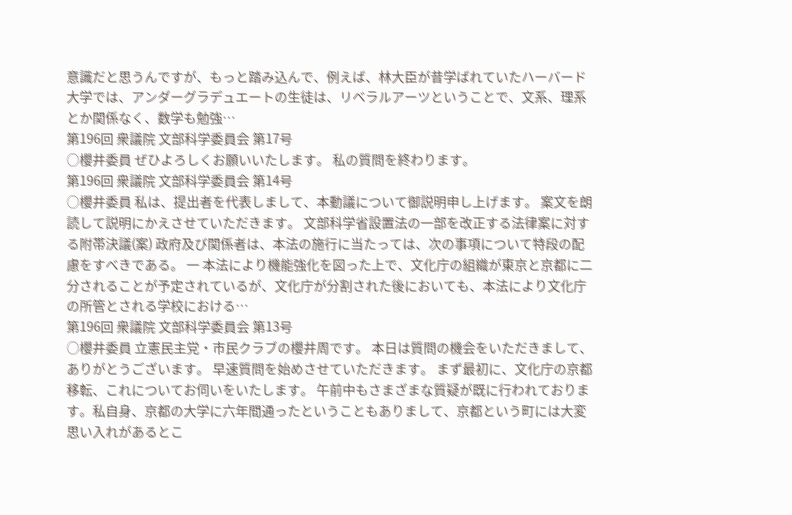意識だと思うんですが、もっと踏み込んで、例えば、林大臣が昔学ばれていたハーバード大学では、アンダーグラデュエートの生徒は、リベラルアーツということで、文系、理系とか関係なく、数学も勉強…
第196回 衆議院 文部科学委員会 第17号
○櫻井委員 ぜひよろしくお願いいたします。 私の質問を終わります。
第196回 衆議院 文部科学委員会 第14号
○櫻井委員 私は、提出者を代表しまして、本動議について御説明申し上げます。 案文を朗読して説明にかえさせていただきます。 文部科学省設置法の一部を改正する法律案に対する附帯決議(案) 政府及び関係者は、本法の施行に当たっては、次の事項について特段の配慮をすべきである。 一 本法により機能強化を図った上で、文化庁の組織が東京と京都に二分されることが予定されているが、文化庁が分割された後においても、本法により文化庁の所管とされる学校における…
第196回 衆議院 文部科学委員会 第13号
○櫻井委員 立憲民主党・市民クラブの櫻井周です。 本日は質問の機会をいただきまして、ありがとうございます。 早速質問を始めさせていただきます。 まず最初に、文化庁の京都移転、これについてお伺いをいたします。 午前中もさまざまな質疑が既に行われております。私自身、京都の大学に六年間通ったということもありまして、京都という町には大変思い入れがあるとこ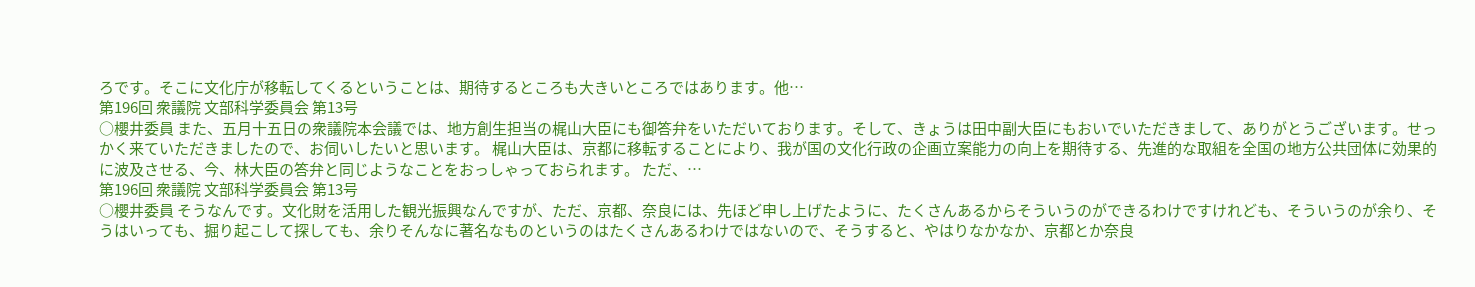ろです。そこに文化庁が移転してくるということは、期待するところも大きいところではあります。他…
第196回 衆議院 文部科学委員会 第13号
○櫻井委員 また、五月十五日の衆議院本会議では、地方創生担当の梶山大臣にも御答弁をいただいております。そして、きょうは田中副大臣にもおいでいただきまして、ありがとうございます。せっかく来ていただきましたので、お伺いしたいと思います。 梶山大臣は、京都に移転することにより、我が国の文化行政の企画立案能力の向上を期待する、先進的な取組を全国の地方公共団体に効果的に波及させる、今、林大臣の答弁と同じようなことをおっしゃっておられます。 ただ、…
第196回 衆議院 文部科学委員会 第13号
○櫻井委員 そうなんです。文化財を活用した観光振興なんですが、ただ、京都、奈良には、先ほど申し上げたように、たくさんあるからそういうのができるわけですけれども、そういうのが余り、そうはいっても、掘り起こして探しても、余りそんなに著名なものというのはたくさんあるわけではないので、そうすると、やはりなかなか、京都とか奈良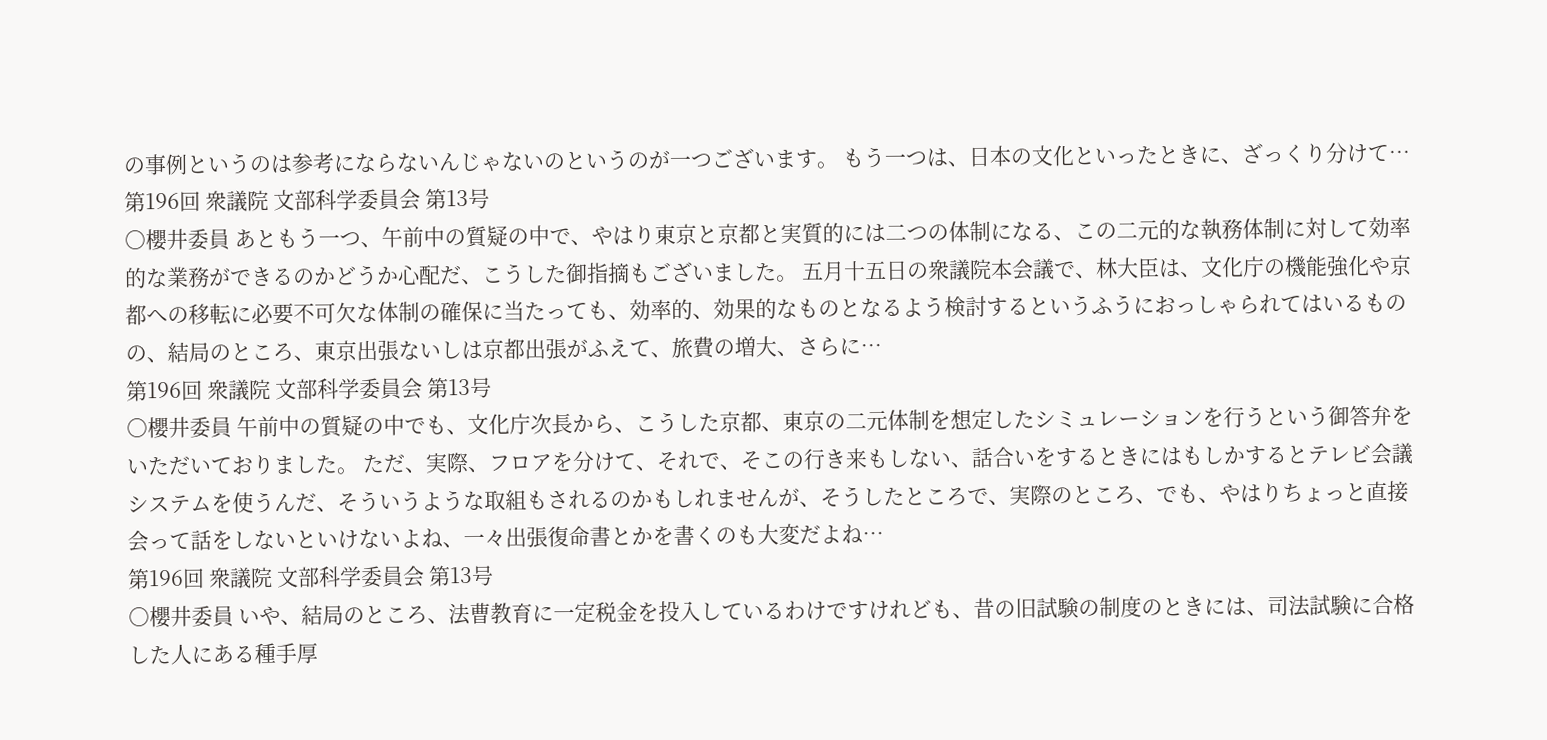の事例というのは参考にならないんじゃないのというのが一つございます。 もう一つは、日本の文化といったときに、ざっくり分けて…
第196回 衆議院 文部科学委員会 第13号
○櫻井委員 あともう一つ、午前中の質疑の中で、やはり東京と京都と実質的には二つの体制になる、この二元的な執務体制に対して効率的な業務ができるのかどうか心配だ、こうした御指摘もございました。 五月十五日の衆議院本会議で、林大臣は、文化庁の機能強化や京都への移転に必要不可欠な体制の確保に当たっても、効率的、効果的なものとなるよう検討するというふうにおっしゃられてはいるものの、結局のところ、東京出張ないしは京都出張がふえて、旅費の増大、さらに…
第196回 衆議院 文部科学委員会 第13号
○櫻井委員 午前中の質疑の中でも、文化庁次長から、こうした京都、東京の二元体制を想定したシミュレーションを行うという御答弁をいただいておりました。 ただ、実際、フロアを分けて、それで、そこの行き来もしない、話合いをするときにはもしかするとテレビ会議システムを使うんだ、そういうような取組もされるのかもしれませんが、そうしたところで、実際のところ、でも、やはりちょっと直接会って話をしないといけないよね、一々出張復命書とかを書くのも大変だよね…
第196回 衆議院 文部科学委員会 第13号
○櫻井委員 いや、結局のところ、法曹教育に一定税金を投入しているわけですけれども、昔の旧試験の制度のときには、司法試験に合格した人にある種手厚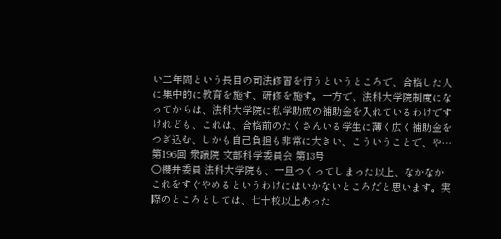い二年間という長目の司法修習を行うというところで、合格した人に集中的に教育を施す、研修を施す。一方で、法科大学院制度になってからは、法科大学院に私学助成の補助金を入れているわけですけれども、これは、合格前のたくさんいる学生に薄く広く補助金をつぎ込む、しかも自己負担も非常に大きい、こういうことで、や…
第196回 衆議院 文部科学委員会 第13号
○櫻井委員 法科大学院も、一旦つくってしまった以上、なかなかこれをすぐやめるというわけにはいかないところだと思います。実際のところとしては、七十校以上あった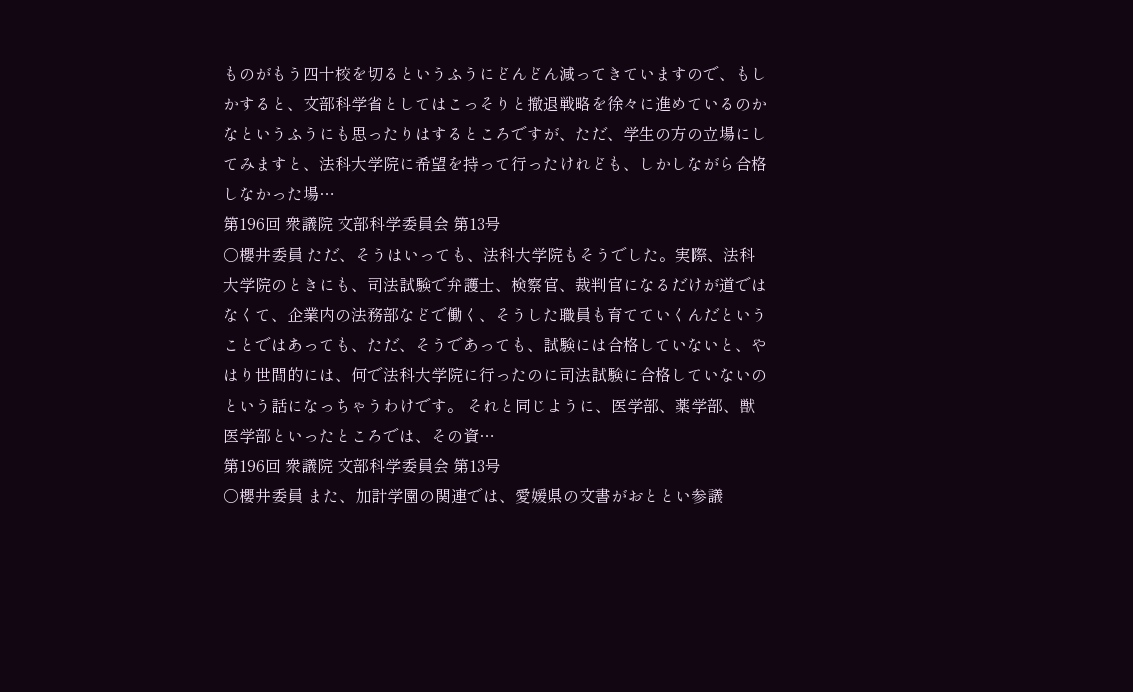ものがもう四十校を切るというふうにどんどん減ってきていますので、もしかすると、文部科学省としてはこっそりと撤退戦略を徐々に進めているのかなというふうにも思ったりはするところですが、ただ、学生の方の立場にしてみますと、法科大学院に希望を持って行ったけれども、しかしながら合格しなかった場…
第196回 衆議院 文部科学委員会 第13号
○櫻井委員 ただ、そうはいっても、法科大学院もそうでした。実際、法科大学院のときにも、司法試験で弁護士、検察官、裁判官になるだけが道ではなくて、企業内の法務部などで働く、そうした職員も育てていくんだということではあっても、ただ、そうであっても、試験には合格していないと、やはり世間的には、何で法科大学院に行ったのに司法試験に合格していないのという話になっちゃうわけです。 それと同じように、医学部、薬学部、獣医学部といったところでは、その資…
第196回 衆議院 文部科学委員会 第13号
○櫻井委員 また、加計学園の関連では、愛媛県の文書がおととい参議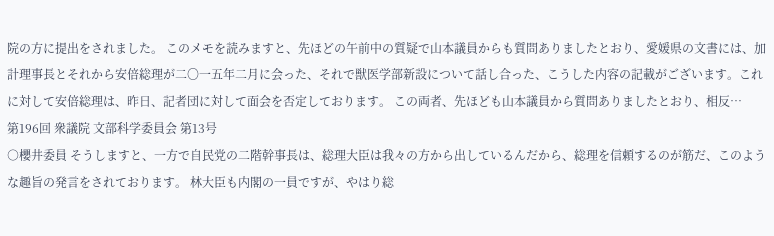院の方に提出をされました。 このメモを読みますと、先ほどの午前中の質疑で山本議員からも質問ありましたとおり、愛媛県の文書には、加計理事長とそれから安倍総理が二〇一五年二月に会った、それで獣医学部新設について話し合った、こうした内容の記載がございます。これに対して安倍総理は、昨日、記者団に対して面会を否定しております。 この両者、先ほども山本議員から質問ありましたとおり、相反…
第196回 衆議院 文部科学委員会 第13号
○櫻井委員 そうしますと、一方で自民党の二階幹事長は、総理大臣は我々の方から出しているんだから、総理を信頼するのが筋だ、このような趣旨の発言をされております。 林大臣も内閣の一員ですが、やはり総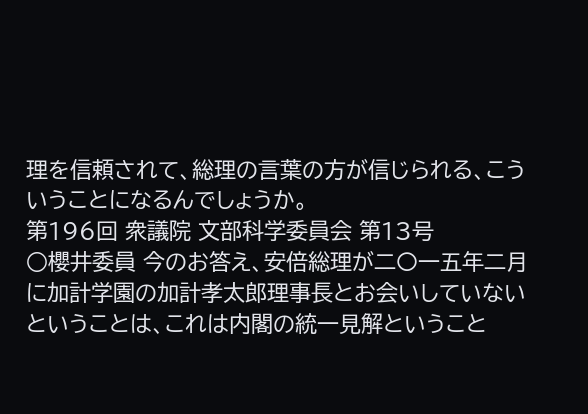理を信頼されて、総理の言葉の方が信じられる、こういうことになるんでしょうか。
第196回 衆議院 文部科学委員会 第13号
○櫻井委員 今のお答え、安倍総理が二〇一五年二月に加計学園の加計孝太郎理事長とお会いしていないということは、これは内閣の統一見解ということ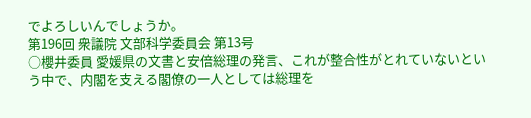でよろしいんでしょうか。
第196回 衆議院 文部科学委員会 第13号
○櫻井委員 愛媛県の文書と安倍総理の発言、これが整合性がとれていないという中で、内閣を支える閣僚の一人としては総理を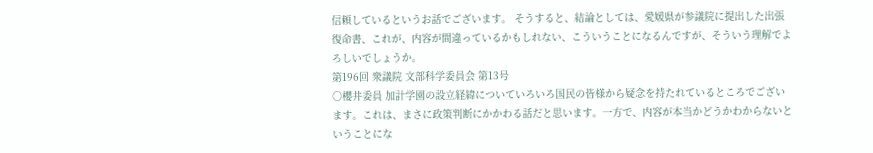信頼しているというお話でございます。 そうすると、結論としては、愛媛県が参議院に提出した出張復命書、これが、内容が間違っているかもしれない、こういうことになるんですが、そういう理解でよろしいでしょうか。
第196回 衆議院 文部科学委員会 第13号
○櫻井委員 加計学園の設立経緯についていろいろ国民の皆様から疑念を持たれているところでございます。これは、まさに政策判断にかかわる話だと思います。一方で、内容が本当かどうかわからないということにな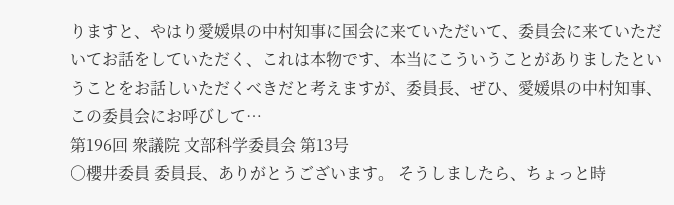りますと、やはり愛媛県の中村知事に国会に来ていただいて、委員会に来ていただいてお話をしていただく、これは本物です、本当にこういうことがありましたということをお話しいただくべきだと考えますが、委員長、ぜひ、愛媛県の中村知事、この委員会にお呼びして…
第196回 衆議院 文部科学委員会 第13号
○櫻井委員 委員長、ありがとうございます。 そうしましたら、ちょっと時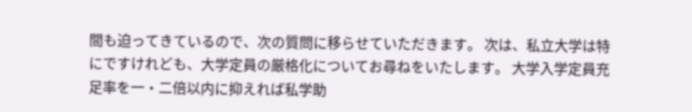間も迫ってきているので、次の質問に移らせていただきます。 次は、私立大学は特にですけれども、大学定員の厳格化についてお尋ねをいたします。 大学入学定員充足率を一・二倍以内に抑えれば私学助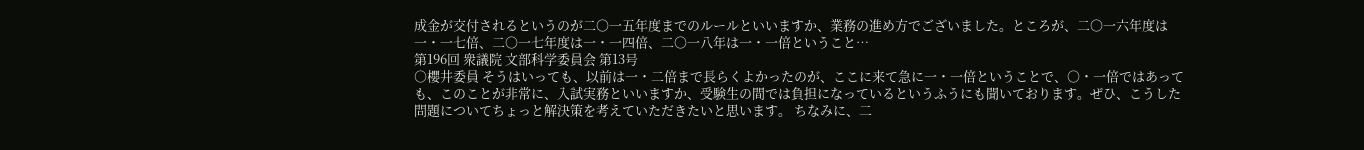成金が交付されるというのが二〇一五年度までのルールといいますか、業務の進め方でございました。ところが、二〇一六年度は一・一七倍、二〇一七年度は一・一四倍、二〇一八年は一・一倍ということ…
第196回 衆議院 文部科学委員会 第13号
○櫻井委員 そうはいっても、以前は一・二倍まで長らくよかったのが、ここに来て急に一・一倍ということで、〇・一倍ではあっても、このことが非常に、入試実務といいますか、受験生の間では負担になっているというふうにも聞いております。ぜひ、こうした問題についてちょっと解決策を考えていただきたいと思います。 ちなみに、二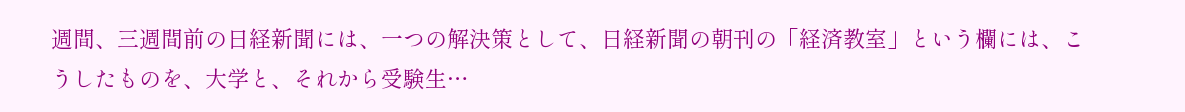週間、三週間前の日経新聞には、一つの解決策として、日経新聞の朝刊の「経済教室」という欄には、こうしたものを、大学と、それから受験生…